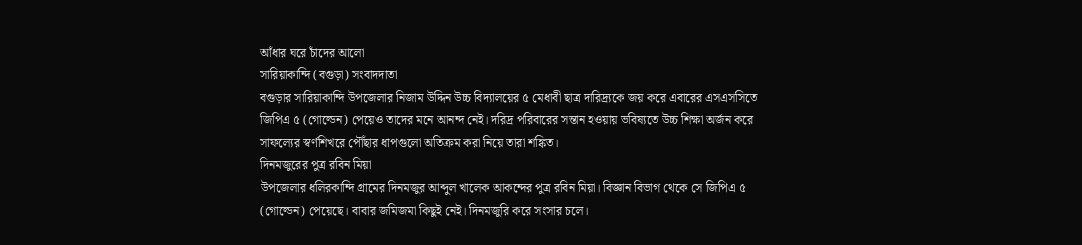আঁধার ঘরে চাঁদের আলো
সারিয়াকান্দি (বগুড়া) সংবাদদাতা
বগুড়ার সারিয়াকান্দি উপজেলার নিজাম উদ্দিন উচ্চ বিদ্যালয়ের ৫ মেধাবী ছাত্র দারিদ্র্যকে জয় করে এবারের এসএসসিতে জিপিএ ৫ (গোল্ডেন) পেয়েও তাদের মনে আনন্দ নেই। দরিদ্র পরিবারের সন্তান হওয়ায় ভবিষ্যতে উচ্চ শিক্ষা অর্জন করে সাফল্যের স্বর্ণশিখরে পৌঁছার ধাপগুলো অতিক্রম করা নিয়ে তারা শঙ্কিত।
দিনমজুরের পুত্র রবিন মিয়া
উপজেলার ধলিরকান্দি গ্রামের দিনমজুর আব্দুল খালেক আকন্দের পুত্র রবিন মিয়া। বিজ্ঞান বিভাগ থেকে সে জিপিএ ৫ (গোল্ডেন) পেয়েছে। বাবার জমিজমা কিছুই নেই। দিনমজুরি করে সংসার চলে।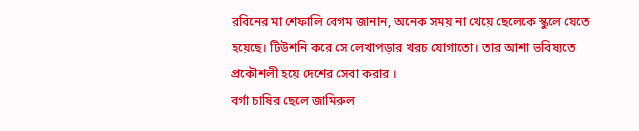রবিনের মা শেফালি বেগম জানান, অনেক সময় না খেয়ে ছেলেকে স্কুলে যেতে হয়েছে। টিউশনি করে সে লেখাপড়ার খরচ যোগাতো। তার আশা ভবিষ্যতে প্রকৌশলী হয়ে দেশের সেবা করার ।
বর্গা চাষির ছেলে জামিরুল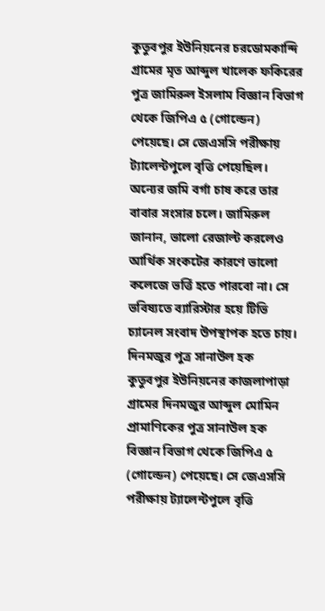কুতুবপুর ইউনিয়নের চরডোমকান্দি গ্রামের মৃত আব্দুল খালেক ফকিরের পুত্র জামিরুল ইসলাম বিজ্ঞান বিভাগ থেকে জিপিএ ৫ (গোল্ডেন) পেয়েছে। সে জেএসসি পরীক্ষায় ট্যালেন্টপুলে বৃত্তি পেয়েছিল। অন্যের জমি বর্গা চাষ করে তার বাবার সংসার চলে। জামিরুল জানান, ভালো রেজাল্ট করলেও আর্থিক সংকটের কারণে ভালো কলেজে ভর্ত্তি হতে পারবো না। সে ভবিষ্যতে ব্যারিস্টার হয়ে টিভি চ্যানেল সংবাদ উপস্থাপক হতে চায়।
দিনমজুর পুত্র সানাউল হক
কুতুবপুর ইউনিয়নের কাজলাপাড়া গ্রামের দিনমজুর আব্দুল মোমিন প্রামাণিকের পুত্র সানাউল হক বিজ্ঞান বিভাগ থেকে জিপিএ ৫ (গোল্ডেন) পেয়েছে। সে জেএসসি পরীক্ষায় ট্যালেন্টপুলে বৃত্তি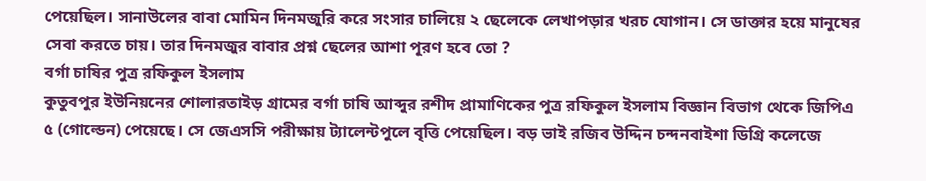পেয়েছিল। সানাউলের বাবা মোমিন দিনমজুরি করে সংসার চালিয়ে ২ ছেলেকে লেখাপড়ার খরচ যোগান। সে ডাক্তার হয়ে মানুষের সেবা করতে চায়। তার দিনমজুর বাবার প্রশ্ন ছেলের আশা পূরণ হবে তো ?
বর্গা চাষির পুত্র রফিকুল ইসলাম
কুতুবপুর ইউনিয়নের শোলারতাইড় গ্রামের বর্গা চাষি আব্দুর রশীদ প্রামাণিকের পুত্র রফিকুল ইসলাম বিজ্ঞান বিভাগ থেকে জিপিএ ৫ (গোল্ডেন) পেয়েছে। সে জেএসসি পরীক্ষায় ট্যালেন্টপুলে বৃত্তি পেয়েছিল। বড় ভাই রজিব উদ্দিন চন্দনবাইশা ডিগ্রি কলেজে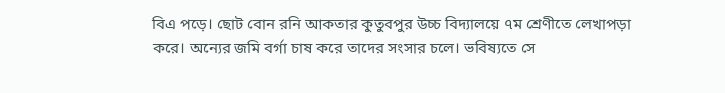বিএ পড়ে। ছোট বোন রনি আকতার কুতুবপুর উচ্চ বিদ্যালয়ে ৭ম শ্রেণীতে লেখাপড়া করে। অন্যের জমি বর্গা চাষ করে তাদের সংসার চলে। ভবিষ্যতে সে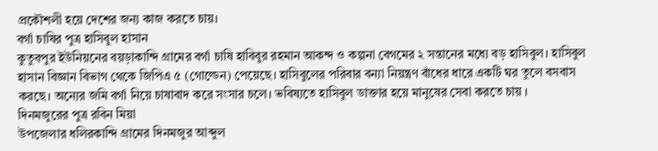প্রকৌশলী হয়ে দেশের জন্য কাজ করতে চায়।
বর্গা চাষির পুত্র হাসিবুল হাসান
কুতুবপুর ইউনিয়নের বয়ড়াকান্দি গ্রামের বর্গা চাষি হাবিবুর রহমান আকন্দ ও কল্পনা বেগমের ২ সন্তানের মধ্যে বড় হাসিবুল। হাসিবুল হাসান বিজ্ঞান বিভাগ থেকে জিপিএ ৫ (গোল্ডেন) পেয়েছে। হাসিবুলের পরিবার বন্যা নিয়ন্ত্রণ বাঁধের ধারে একটি ঘর তুলে বসবাস করছে। অন্যের জমি বর্গা নিয়ে চাষাবাদ করে সংসার চলে। ভবিষ্যতে হাসিবুল ডাক্তার হয়ে মানুষের সেবা করতে চায় ।
দিনমজুরের পুত্র রবিন মিয়া
উপজেলার ধলিরকান্দি গ্রামের দিনমজুর আব্দুল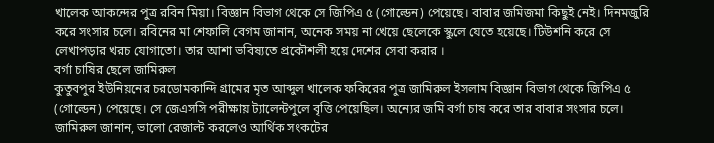খালেক আকন্দের পুত্র রবিন মিয়া। বিজ্ঞান বিভাগ থেকে সে জিপিএ ৫ (গোল্ডেন) পেয়েছে। বাবার জমিজমা কিছুই নেই। দিনমজুরি করে সংসার চলে। রবিনের মা শেফালি বেগম জানান, অনেক সময় না খেয়ে ছেলেকে স্কুলে যেতে হয়েছে। টিউশনি করে সে লেখাপড়ার খরচ যোগাতো। তার আশা ভবিষ্যতে প্রকৌশলী হয়ে দেশের সেবা করার ।
বর্গা চাষির ছেলে জামিরুল
কুতুবপুর ইউনিয়নের চরডোমকান্দি গ্রামের মৃত আব্দুল খালেক ফকিরের পুত্র জামিরুল ইসলাম বিজ্ঞান বিভাগ থেকে জিপিএ ৫ (গোল্ডেন) পেয়েছে। সে জেএসসি পরীক্ষায় ট্যালেন্টপুলে বৃত্তি পেয়েছিল। অন্যের জমি বর্গা চাষ করে তার বাবার সংসার চলে। জামিরুল জানান, ভালো রেজাল্ট করলেও আর্থিক সংকটের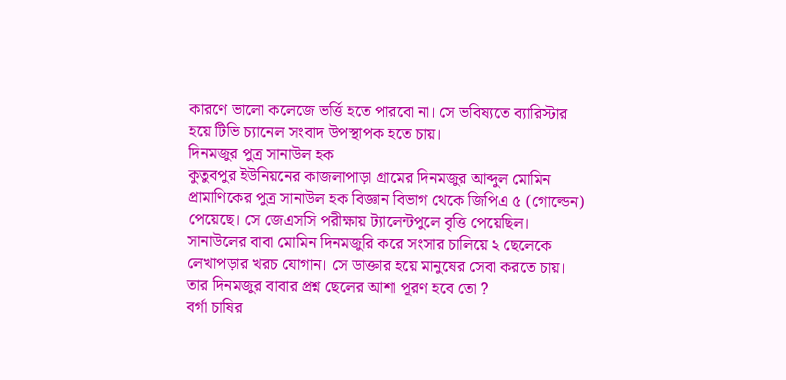কারণে ভালো কলেজে ভর্ত্তি হতে পারবো না। সে ভবিষ্যতে ব্যারিস্টার হয়ে টিভি চ্যানেল সংবাদ উপস্থাপক হতে চায়।
দিনমজুর পুত্র সানাউল হক
কুতুবপুর ইউনিয়নের কাজলাপাড়া গ্রামের দিনমজুর আব্দুল মোমিন প্রামাণিকের পুত্র সানাউল হক বিজ্ঞান বিভাগ থেকে জিপিএ ৫ (গোল্ডেন) পেয়েছে। সে জেএসসি পরীক্ষায় ট্যালেন্টপুলে বৃত্তি পেয়েছিল। সানাউলের বাবা মোমিন দিনমজুরি করে সংসার চালিয়ে ২ ছেলেকে লেখাপড়ার খরচ যোগান। সে ডাক্তার হয়ে মানুষের সেবা করতে চায়। তার দিনমজুর বাবার প্রশ্ন ছেলের আশা পূরণ হবে তো ?
বর্গা চাষির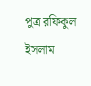পুত্র রফিকুল ইসলাম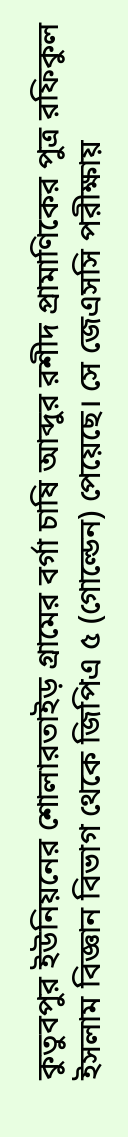কুতুবপুর ইউনিয়নের শোলারতাইড় গ্রামের বর্গা চাষি আব্দুর রশীদ প্রামাণিকের পুত্র রফিকুল ইসলাম বিজ্ঞান বিভাগ থেকে জিপিএ ৫ (গোল্ডেন) পেয়েছে। সে জেএসসি পরীক্ষায়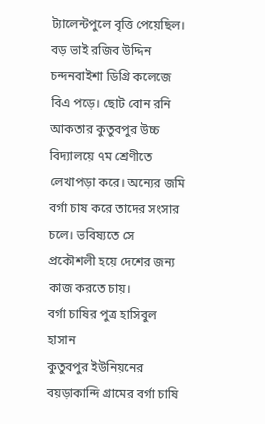ট্যালেন্টপুলে বৃত্তি পেয়েছিল। বড় ভাই রজিব উদ্দিন চন্দনবাইশা ডিগ্রি কলেজে বিএ পড়ে। ছোট বোন রনি আকতার কুতুবপুর উচ্চ বিদ্যালয়ে ৭ম শ্রেণীতে লেখাপড়া করে। অন্যের জমি বর্গা চাষ করে তাদের সংসার চলে। ভবিষ্যতে সে প্রকৌশলী হয়ে দেশের জন্য কাজ করতে চায়।
বর্গা চাষির পুত্র হাসিবুল হাসান
কুতুবপুর ইউনিয়নের বয়ড়াকান্দি গ্রামের বর্গা চাষি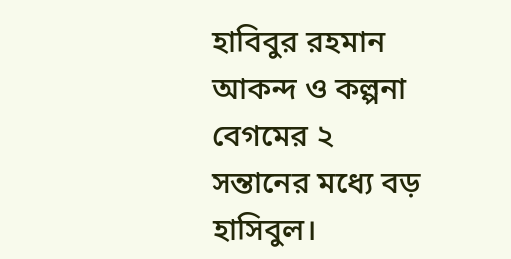হাবিবুর রহমান আকন্দ ও কল্পনা বেগমের ২ সন্তানের মধ্যে বড় হাসিবুল।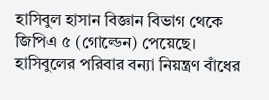হাসিবুল হাসান বিজ্ঞান বিভাগ থেকে জিপিএ ৫ (গোল্ডেন) পেয়েছে। হাসিবুলের পরিবার বন্যা নিয়ন্ত্রণ বাঁধের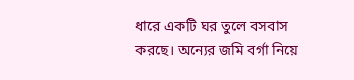ধারে একটি ঘর তুলে বসবাস করছে। অন্যের জমি বর্গা নিয়ে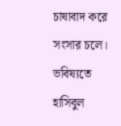চাষাবাদ করে সংসার চলে। ভবিষ্যতে হাসিবুল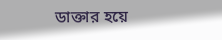ডাক্তার হয়ে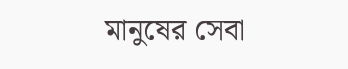মানুষের সেবা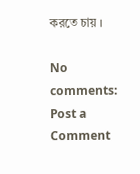করতে চায় ।

No comments:
Post a Comment